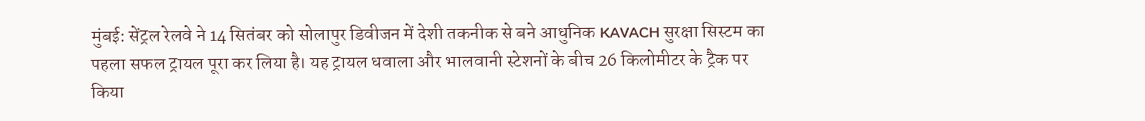मुंबई: सेंट्रल रेलवे ने 14 सितंबर को सोलापुर डिवीजन में देशी तकनीक से बने आधुनिक KAVACH सुरक्षा सिस्टम का पहला सफल ट्रायल पूरा कर लिया है। यह ट्रायल धवाला और भालवानी स्टेशनों के बीच 26 किलोमीटर के ट्रैक पर किया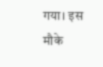गया। इस मौके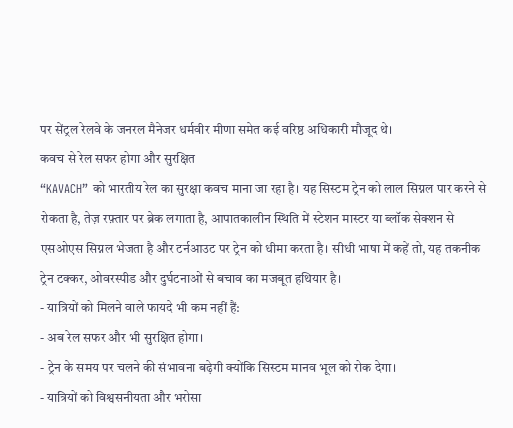पर सेंट्रल रेलवे के जनरल मैनेजर धर्मवीर मीणा समेत कई वरिष्ठ अधिकारी मौजूद थे।
कवच से रेल सफर होगा और सुरक्षित
“KAVACH” को भारतीय रेल का सुरक्षा कवच माना जा रहा है। यह सिस्टम ट्रेन को लाल सिग्नल पार करने से रोकता है, तेज़ रफ़्तार पर ब्रेक लगाता है, आपातकालीन स्थिति में स्टेशन मास्टर या ब्लॉक सेक्शन से एसओएस सिग्नल भेजता है और टर्नआउट पर ट्रेन को धीमा करता है। सीधी भाषा में कहें तो, यह तकनीक ट्रेन टक्कर, ओवरस्पीड और दुर्घटनाओं से बचाव का मजबूत हथियार है।
- यात्रियों को मिलने वाले फायदे भी कम नहीं हैं:
- अब रेल सफर और भी सुरक्षित होगा।
- ट्रेन के समय पर चलने की संभावना बढ़ेगी क्योंकि सिस्टम मानव भूल को रोक देगा।
- यात्रियों को विश्वसनीयता और भरोसा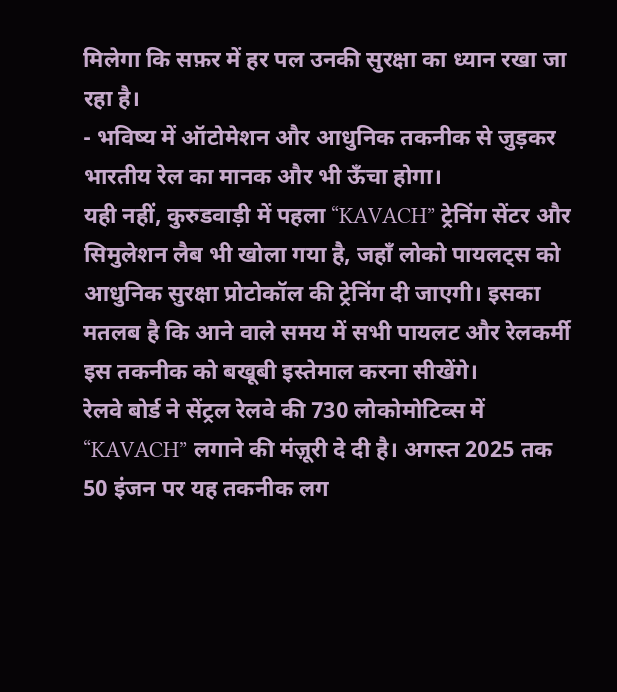मिलेगा कि सफ़र में हर पल उनकी सुरक्षा का ध्यान रखा जा रहा है।
- भविष्य में ऑटोमेशन और आधुनिक तकनीक से जुड़कर भारतीय रेल का मानक और भी ऊँचा होगा।
यही नहीं, कुरुडवाड़ी में पहला “KAVACH” ट्रेनिंग सेंटर और सिमुलेशन लैब भी खोला गया है, जहाँ लोको पायलट्स को आधुनिक सुरक्षा प्रोटोकॉल की ट्रेनिंग दी जाएगी। इसका मतलब है कि आने वाले समय में सभी पायलट और रेलकर्मी इस तकनीक को बखूबी इस्तेमाल करना सीखेंगे।
रेलवे बोर्ड ने सेंट्रल रेलवे की 730 लोकोमोटिव्स में “KAVACH” लगाने की मंज़ूरी दे दी है। अगस्त 2025 तक 50 इंजन पर यह तकनीक लग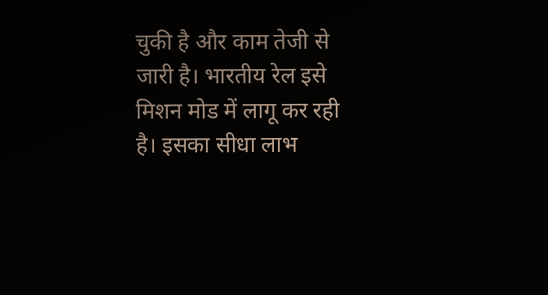चुकी है और काम तेजी से जारी है। भारतीय रेल इसे मिशन मोड में लागू कर रही है। इसका सीधा लाभ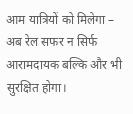आम यात्रियों को मिलेगा – अब रेल सफर न सिर्फ आरामदायक बल्कि और भी सुरक्षित होगा।